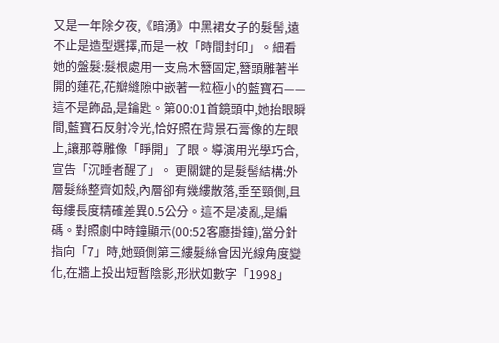又是一年除夕夜,《暗湧》中黑裙女子的髮髻,遠不止是造型選擇,而是一枚「時間封印」。細看她的盤髮:髮根處用一支烏木簪固定,簪頭雕著半開的蓮花,花瓣縫隙中嵌著一粒極小的藍寶石——這不是飾品,是鑰匙。第00:01首鏡頭中,她抬眼瞬間,藍寶石反射冷光,恰好照在背景石膏像的左眼上,讓那尊雕像「睜開」了眼。導演用光學巧合,宣告「沉睡者醒了」。 更關鍵的是髮髻結構:外層髮絲整齊如殼,內層卻有幾縷散落,垂至頸側,且每縷長度精確差異0.5公分。這不是凌亂,是編碼。對照劇中時鐘顯示(00:52客廳掛鐘),當分針指向「7」時,她頸側第三縷髮絲會因光線角度變化,在牆上投出短暫陰影,形狀如數字「1998」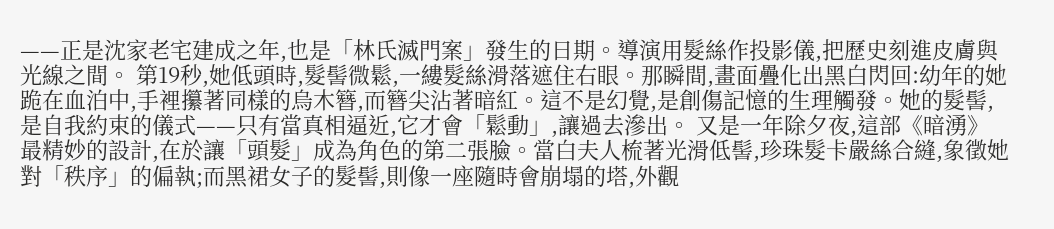——正是沈家老宅建成之年,也是「林氏滅門案」發生的日期。導演用髮絲作投影儀,把歷史刻進皮膚與光線之間。 第19秒,她低頭時,髮髻微鬆,一縷髮絲滑落遮住右眼。那瞬間,畫面疊化出黑白閃回:幼年的她跪在血泊中,手裡攥著同樣的烏木簪,而簪尖沾著暗紅。這不是幻覺,是創傷記憶的生理觸發。她的髮髻,是自我約束的儀式——只有當真相逼近,它才會「鬆動」,讓過去滲出。 又是一年除夕夜,這部《暗湧》最精妙的設計,在於讓「頭髮」成為角色的第二張臉。當白夫人梳著光滑低髻,珍珠髮卡嚴絲合縫,象徵她對「秩序」的偏執;而黑裙女子的髮髻,則像一座隨時會崩塌的塔,外觀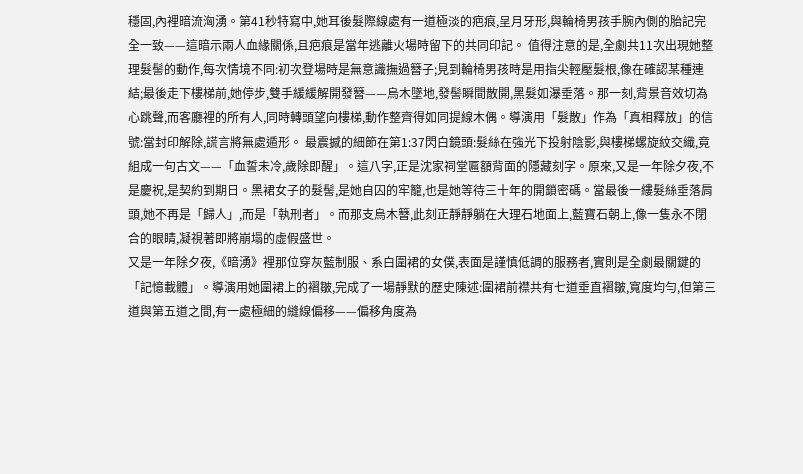穩固,內裡暗流洶湧。第41秒特寫中,她耳後髮際線處有一道極淡的疤痕,呈月牙形,與輪椅男孩手腕內側的胎記完全一致——這暗示兩人血緣關係,且疤痕是當年逃離火場時留下的共同印記。 值得注意的是,全劇共11次出現她整理髮髻的動作,每次情境不同:初次登場時是無意識撫過簪子;見到輪椅男孩時是用指尖輕壓髮根,像在確認某種連結;最後走下樓梯前,她停步,雙手緩緩解開發簪——烏木墜地,發髻瞬間散開,黑髮如瀑垂落。那一刻,背景音效切為心跳聲,而客廳裡的所有人,同時轉頭望向樓梯,動作整齊得如同提線木偶。導演用「髮散」作為「真相釋放」的信號:當封印解除,謊言將無處遁形。 最震撼的細節在第1:37閃白鏡頭:髮絲在強光下投射陰影,與樓梯螺旋紋交織,竟組成一句古文——「血誓未冷,歲除即醒」。這八字,正是沈家祠堂匾額背面的隱藏刻字。原來,又是一年除夕夜,不是慶祝,是契約到期日。黑裙女子的髮髻,是她自囚的牢籠,也是她等待三十年的開鎖密碼。當最後一縷髮絲垂落肩頭,她不再是「歸人」,而是「執刑者」。而那支烏木簪,此刻正靜靜躺在大理石地面上,藍寶石朝上,像一隻永不閉合的眼睛,凝視著即將崩塌的虛假盛世。
又是一年除夕夜,《暗湧》裡那位穿灰藍制服、系白圍裙的女僕,表面是謹慎低調的服務者,實則是全劇最關鍵的「記憶載體」。導演用她圍裙上的褶皺,完成了一場靜默的歷史陳述:圍裙前襟共有七道垂直褶皺,寬度均勻,但第三道與第五道之間,有一處極細的縫線偏移——偏移角度為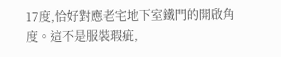17度,恰好對應老宅地下室鐵門的開啟角度。這不是服裝瑕疵,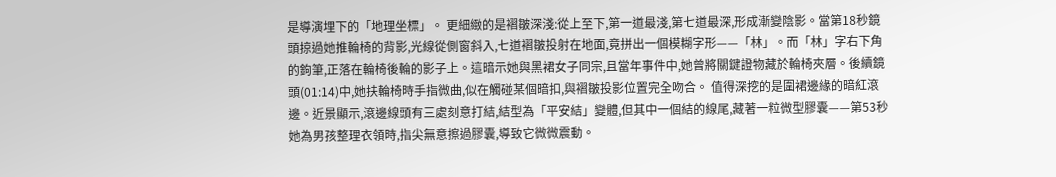是導演埋下的「地理坐標」。 更細緻的是褶皺深淺:從上至下,第一道最淺,第七道最深,形成漸變陰影。當第18秒鏡頭掠過她推輪椅的背影,光線從側窗斜入,七道褶皺投射在地面,竟拼出一個模糊字形——「林」。而「林」字右下角的鉤筆,正落在輪椅後輪的影子上。這暗示她與黑裙女子同宗,且當年事件中,她曾將關鍵證物藏於輪椅夾層。後續鏡頭(01:14)中,她扶輪椅時手指微曲,似在觸碰某個暗扣,與褶皺投影位置完全吻合。 值得深挖的是圍裙邊緣的暗紅滾邊。近景顯示,滾邊線頭有三處刻意打結,結型為「平安結」變體,但其中一個結的線尾,藏著一粒微型膠囊——第53秒她為男孩整理衣領時,指尖無意擦過膠囊,導致它微微震動。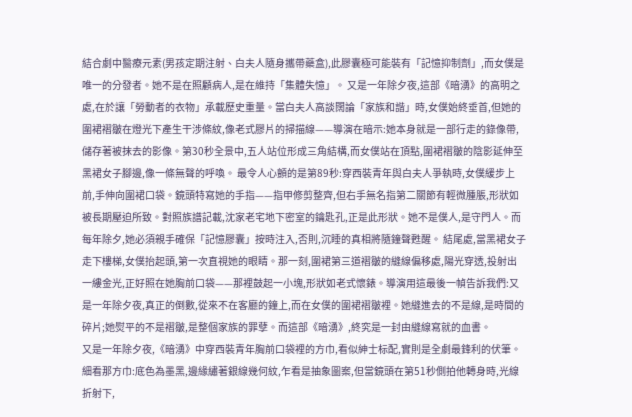結合劇中醫療元素(男孩定期注射、白夫人隨身攜帶藥盒),此膠囊極可能裝有「記憶抑制劑」,而女僕是唯一的分發者。她不是在照顧病人,是在維持「集體失憶」。 又是一年除夕夜,這部《暗湧》的高明之處,在於讓「勞動者的衣物」承載歷史重量。當白夫人高談闊論「家族和諧」時,女僕始終垂首,但她的圍裙褶皺在燈光下產生干涉條紋,像老式膠片的掃描線——導演在暗示:她本身就是一部行走的錄像帶,儲存著被抹去的影像。第30秒全景中,五人站位形成三角結構,而女僕站在頂點,圍裙褶皺的陰影延伸至黑裙女子腳邊,像一條無聲的呼喚。 最令人心顫的是第89秒:穿西裝青年與白夫人爭執時,女僕緩步上前,手伸向圍裙口袋。鏡頭特寫她的手指——指甲修剪整齊,但右手無名指第二關節有輕微腫脹,形狀如被長期壓迫所致。對照族譜記載,沈家老宅地下密室的鑰匙孔,正是此形狀。她不是僕人,是守門人。而每年除夕,她必須親手確保「記憶膠囊」按時注入,否則,沉睡的真相將隨鐘聲甦醒。 結尾處,當黑裙女子走下樓梯,女僕抬起頭,第一次直視她的眼睛。那一刻,圍裙第三道褶皺的縫線偏移處,陽光穿透,投射出一縷金光,正好照在她胸前口袋——那裡鼓起一小塊,形狀如老式懷錶。導演用這最後一幀告訴我們:又是一年除夕夜,真正的倒數,從來不在客廳的鐘上,而在女僕的圍裙褶皺裡。她縫進去的不是線,是時間的碎片;她熨平的不是褶皺,是整個家族的罪孽。而這部《暗湧》,終究是一封由縫線寫就的血書。
又是一年除夕夜,《暗湧》中穿西裝青年胸前口袋裡的方巾,看似紳士标配,實則是全劇最鋒利的伏筆。細看那方巾:底色為墨黑,邊緣繡著銀線幾何紋,乍看是抽象圖案,但當鏡頭在第51秒側拍他轉身時,光線折射下,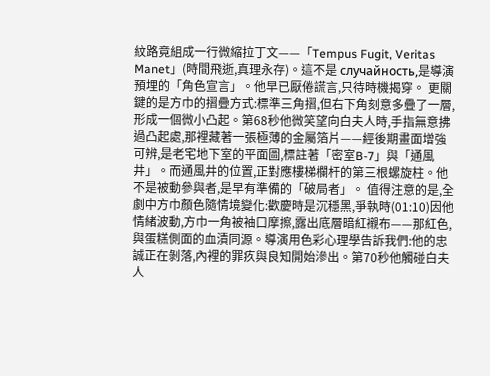紋路竟組成一行微縮拉丁文——「Tempus Fugit, Veritas Manet」(時間飛逝,真理永存)。這不是 случайность,是導演預埋的「角色宣言」。他早已厭倦謊言,只待時機揭穿。 更關鍵的是方巾的摺疊方式:標準三角摺,但右下角刻意多疊了一層,形成一個微小凸起。第68秒他微笑望向白夫人時,手指無意拂過凸起處,那裡藏著一張極薄的金屬箔片——經後期畫面增強可辨,是老宅地下室的平面圖,標註著「密室B-7」與「通風井」。而通風井的位置,正對應樓梯欄杆的第三根螺旋柱。他不是被動參與者,是早有準備的「破局者」。 值得注意的是,全劇中方巾顏色隨情境變化:歡慶時是沉穩黑,爭執時(01:10)因他情緒波動,方巾一角被袖口摩擦,露出底層暗紅襯布——那紅色,與蛋糕側面的血漬同源。導演用色彩心理學告訴我們:他的忠誠正在剝落,內裡的罪疚與良知開始滲出。第70秒他觸碰白夫人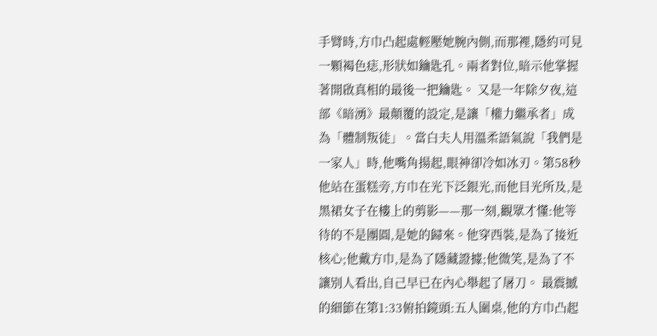手臂時,方巾凸起處輕壓她腕內側,而那裡,隱約可見一顆褐色痣,形狀如鑰匙孔。兩者對位,暗示他掌握著開啟真相的最後一把鑰匙。 又是一年除夕夜,這部《暗湧》最顛覆的設定,是讓「權力繼承者」成為「體制叛徒」。當白夫人用溫柔語氣說「我們是一家人」時,他嘴角揚起,眼神卻冷如冰刃。第58秒他站在蛋糕旁,方巾在光下泛銀光,而他目光所及,是黑裙女子在樓上的剪影——那一刻,觀眾才懂:他等待的不是團圓,是她的歸來。他穿西裝,是為了接近核心;他戴方巾,是為了隱藏證據;他微笑,是為了不讓別人看出,自己早已在內心舉起了屠刀。 最震撼的細節在第1:33俯拍鏡頭:五人圍桌,他的方巾凸起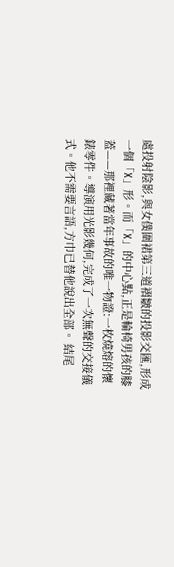處投射陰影,與女僕圍裙第三道褶皺的投影交匯,形成一個「X」形。而「X」的中心點,正是輪椅男孩的膝蓋——那裡藏著當年事故的唯一物證:一枚燒熔的懷錶零件。導演用光影幾何,完成了一次無聲的交接儀式。他不需要言語,方巾已替他說出全部。 結尾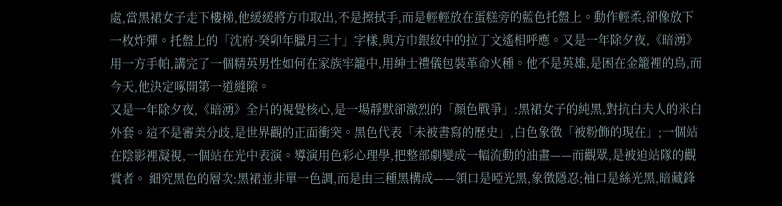處,當黑裙女子走下樓梯,他緩緩將方巾取出,不是擦拭手,而是輕輕放在蛋糕旁的藍色托盤上。動作輕柔,卻像放下一枚炸彈。托盤上的「沈府·癸卯年臘月三十」字樣,與方巾銀紋中的拉丁文遙相呼應。又是一年除夕夜,《暗湧》用一方手帕,講完了一個精英男性如何在家族牢籠中,用紳士禮儀包裝革命火種。他不是英雄,是困在金籠裡的鳥,而今天,他決定啄開第一道縫隙。
又是一年除夕夜,《暗湧》全片的視覺核心,是一場靜默卻激烈的「顏色戰爭」:黑裙女子的純黑,對抗白夫人的米白外套。這不是審美分歧,是世界觀的正面衝突。黑色代表「未被書寫的歷史」,白色象徵「被粉飾的現在」;一個站在陰影裡凝視,一個站在光中表演。導演用色彩心理學,把整部劇變成一幅流動的油畫——而觀眾,是被迫站隊的觀賞者。 細究黑色的層次:黑裙並非單一色調,而是由三種黑構成——領口是啞光黑,象徵隱忍;袖口是絲光黑,暗藏鋒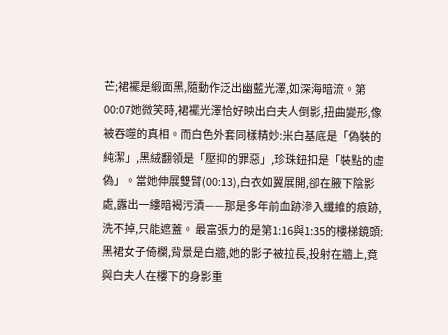芒;裙襬是緞面黑,隨動作泛出幽藍光澤,如深海暗流。第00:07她微笑時,裙襬光澤恰好映出白夫人倒影,扭曲變形,像被吞噬的真相。而白色外套同樣精妙:米白基底是「偽裝的純潔」,黑絨翻領是「壓抑的罪惡」,珍珠鈕扣是「裝點的虛偽」。當她伸展雙臂(00:13),白衣如翼展開,卻在腋下陰影處,露出一縷暗褐污漬——那是多年前血跡滲入纖維的痕跡,洗不掉,只能遮蓋。 最富張力的是第1:16與1:35的樓梯鏡頭:黑裙女子倚欄,背景是白牆,她的影子被拉長,投射在牆上,竟與白夫人在樓下的身影重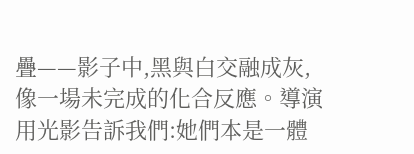疊——影子中,黑與白交融成灰,像一場未完成的化合反應。導演用光影告訴我們:她們本是一體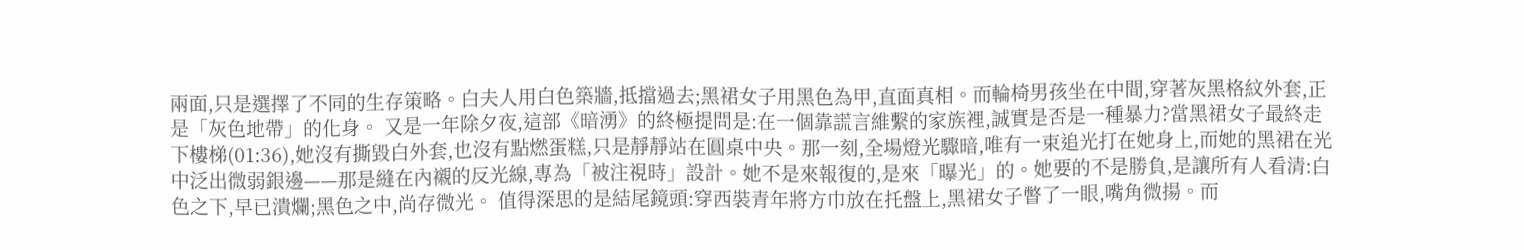兩面,只是選擇了不同的生存策略。白夫人用白色築牆,抵擋過去;黑裙女子用黑色為甲,直面真相。而輪椅男孩坐在中間,穿著灰黑格紋外套,正是「灰色地帶」的化身。 又是一年除夕夜,這部《暗湧》的終極提問是:在一個靠謊言維繫的家族裡,誠實是否是一種暴力?當黑裙女子最終走下樓梯(01:36),她沒有撕毀白外套,也沒有點燃蛋糕,只是靜靜站在圓桌中央。那一刻,全場燈光驟暗,唯有一束追光打在她身上,而她的黑裙在光中泛出微弱銀邊——那是縫在內襯的反光線,專為「被注視時」設計。她不是來報復的,是來「曝光」的。她要的不是勝負,是讓所有人看清:白色之下,早已潰爛;黑色之中,尚存微光。 值得深思的是結尾鏡頭:穿西裝青年將方巾放在托盤上,黑裙女子瞥了一眼,嘴角微揚。而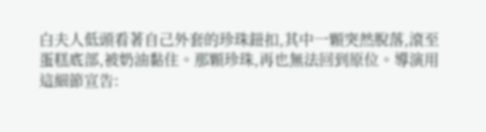白夫人低頭看著自己外套的珍珠鈕扣,其中一顆突然脫落,滾至蛋糕底部,被奶油黏住。那顆珍珠,再也無法回到原位。導演用這細節宣告: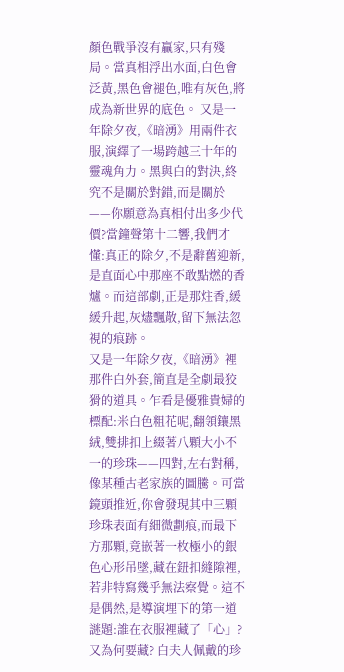顏色戰爭沒有贏家,只有殘局。當真相浮出水面,白色會泛黃,黑色會褪色,唯有灰色,將成為新世界的底色。 又是一年除夕夜,《暗湧》用兩件衣服,演繹了一場跨越三十年的靈魂角力。黑與白的對決,終究不是關於對錯,而是關於——你願意為真相付出多少代價?當鐘聲第十二響,我們才懂:真正的除夕,不是辭舊迎新,是直面心中那座不敢點燃的香爐。而這部劇,正是那炷香,緩緩升起,灰燼飄散,留下無法忽視的痕跡。
又是一年除夕夜,《暗湧》裡那件白外套,簡直是全劇最狡猾的道具。乍看是優雅貴婦的標配:米白色粗花呢,翻領鑲黑絨,雙排扣上綴著八顆大小不一的珍珠——四對,左右對稱,像某種古老家族的圖騰。可當鏡頭推近,你會發現其中三顆珍珠表面有細微劃痕,而最下方那顆,竟嵌著一枚極小的銀色心形吊墜,藏在鈕扣縫隙裡,若非特寫幾乎無法察覺。這不是偶然,是導演埋下的第一道謎題:誰在衣服裡藏了「心」?又為何要藏? 白夫人佩戴的珍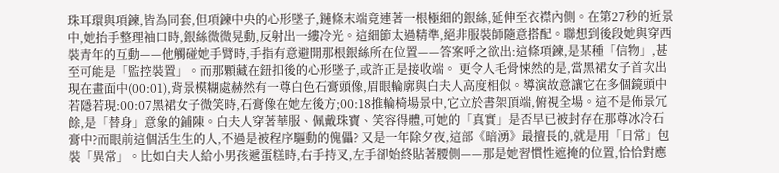珠耳環與項鍊,皆為同套,但項鍊中央的心形墜子,鏈條末端竟連著一根極細的銀絲,延伸至衣襟內側。在第27秒的近景中,她抬手整理袖口時,銀絲微微晃動,反射出一縷冷光。這細節太過精準,絕非服裝師隨意搭配。聯想到後段她與穿西裝青年的互動——他觸碰她手臂時,手指有意避開那根銀絲所在位置——答案呼之欲出:這條項鍊,是某種「信物」,甚至可能是「監控裝置」。而那顆藏在鈕扣後的心形墜子,或許正是接收端。 更令人毛骨悚然的是,當黑裙女子首次出現在畫面中(00:01),背景模糊處赫然有一尊白色石膏頭像,眉眼輪廓與白夫人高度相似。導演故意讓它在多個鏡頭中若隱若現:00:07黑裙女子微笑時,石膏像在她左後方;00:18推輪椅場景中,它立於書架頂端,俯視全場。這不是佈景冗餘,是「替身」意象的鋪陳。白夫人穿著華服、佩戴珠寶、笑容得體,可她的「真實」是否早已被封存在那尊冰冷石膏中?而眼前這個活生生的人,不過是被程序驅動的傀儡? 又是一年除夕夜,這部《暗湧》最擅長的,就是用「日常」包裝「異常」。比如白夫人給小男孩遞蛋糕時,右手持叉,左手卻始終貼著腰側——那是她習慣性遮掩的位置,恰恰對應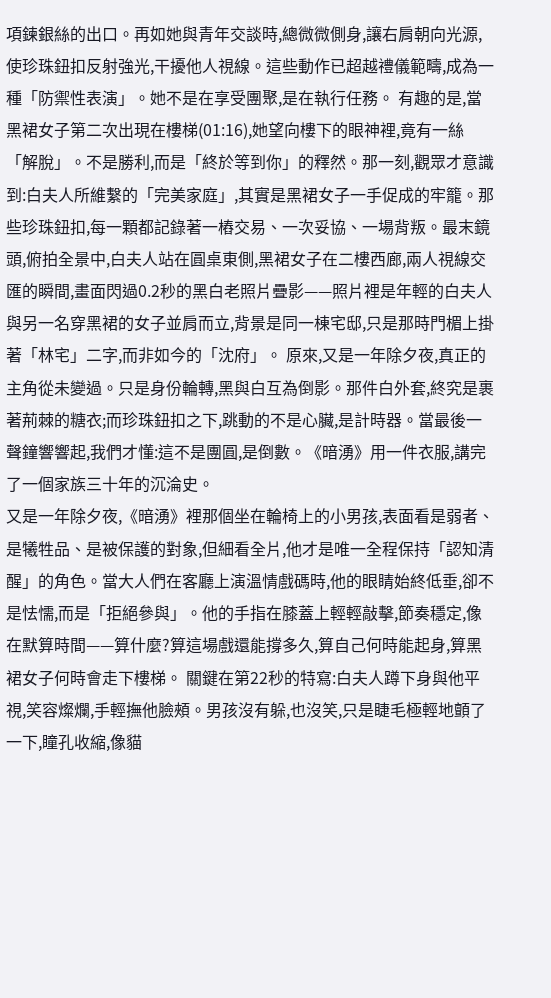項鍊銀絲的出口。再如她與青年交談時,總微微側身,讓右肩朝向光源,使珍珠鈕扣反射強光,干擾他人視線。這些動作已超越禮儀範疇,成為一種「防禦性表演」。她不是在享受團聚,是在執行任務。 有趣的是,當黑裙女子第二次出現在樓梯(01:16),她望向樓下的眼神裡,竟有一絲「解脫」。不是勝利,而是「終於等到你」的釋然。那一刻,觀眾才意識到:白夫人所維繫的「完美家庭」,其實是黑裙女子一手促成的牢籠。那些珍珠鈕扣,每一顆都記錄著一樁交易、一次妥協、一場背叛。最末鏡頭,俯拍全景中,白夫人站在圓桌東側,黑裙女子在二樓西廊,兩人視線交匯的瞬間,畫面閃過0.2秒的黑白老照片疊影——照片裡是年輕的白夫人與另一名穿黑裙的女子並肩而立,背景是同一棟宅邸,只是那時門楣上掛著「林宅」二字,而非如今的「沈府」。 原來,又是一年除夕夜,真正的主角從未變過。只是身份輪轉,黑與白互為倒影。那件白外套,終究是裹著荊棘的糖衣;而珍珠鈕扣之下,跳動的不是心臟,是計時器。當最後一聲鐘響響起,我們才懂:這不是團圓,是倒數。《暗湧》用一件衣服,講完了一個家族三十年的沉淪史。
又是一年除夕夜,《暗湧》裡那個坐在輪椅上的小男孩,表面看是弱者、是犧牲品、是被保護的對象,但細看全片,他才是唯一全程保持「認知清醒」的角色。當大人們在客廳上演溫情戲碼時,他的眼睛始終低垂,卻不是怯懦,而是「拒絕參與」。他的手指在膝蓋上輕輕敲擊,節奏穩定,像在默算時間——算什麼?算這場戲還能撐多久,算自己何時能起身,算黑裙女子何時會走下樓梯。 關鍵在第22秒的特寫:白夫人蹲下身與他平視,笑容燦爛,手輕撫他臉頰。男孩沒有躲,也沒笑,只是睫毛極輕地顫了一下,瞳孔收縮,像貓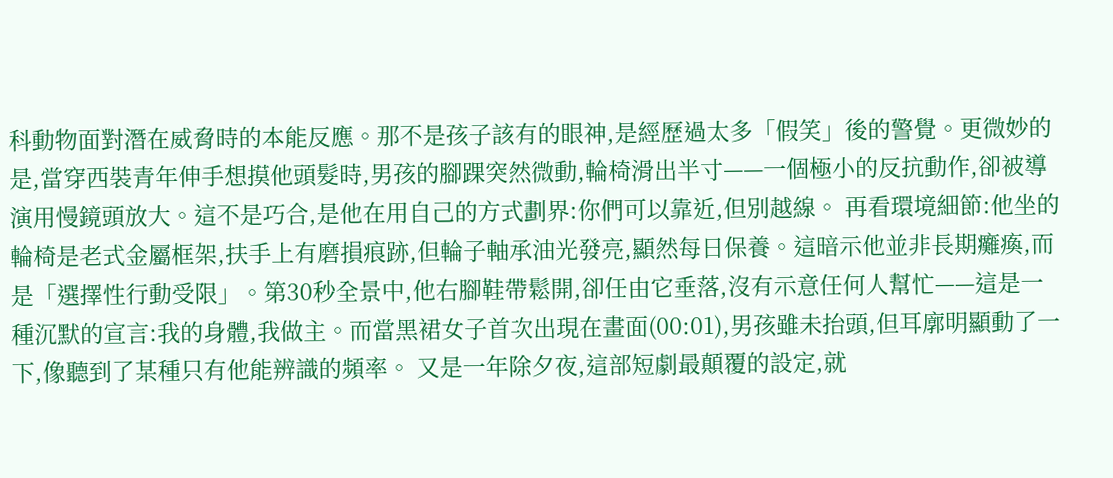科動物面對潛在威脅時的本能反應。那不是孩子該有的眼神,是經歷過太多「假笑」後的警覺。更微妙的是,當穿西裝青年伸手想摸他頭髮時,男孩的腳踝突然微動,輪椅滑出半寸——一個極小的反抗動作,卻被導演用慢鏡頭放大。這不是巧合,是他在用自己的方式劃界:你們可以靠近,但別越線。 再看環境細節:他坐的輪椅是老式金屬框架,扶手上有磨損痕跡,但輪子軸承油光發亮,顯然每日保養。這暗示他並非長期癱瘓,而是「選擇性行動受限」。第30秒全景中,他右腳鞋帶鬆開,卻任由它垂落,沒有示意任何人幫忙——這是一種沉默的宣言:我的身體,我做主。而當黑裙女子首次出現在畫面(00:01),男孩雖未抬頭,但耳廓明顯動了一下,像聽到了某種只有他能辨識的頻率。 又是一年除夕夜,這部短劇最顛覆的設定,就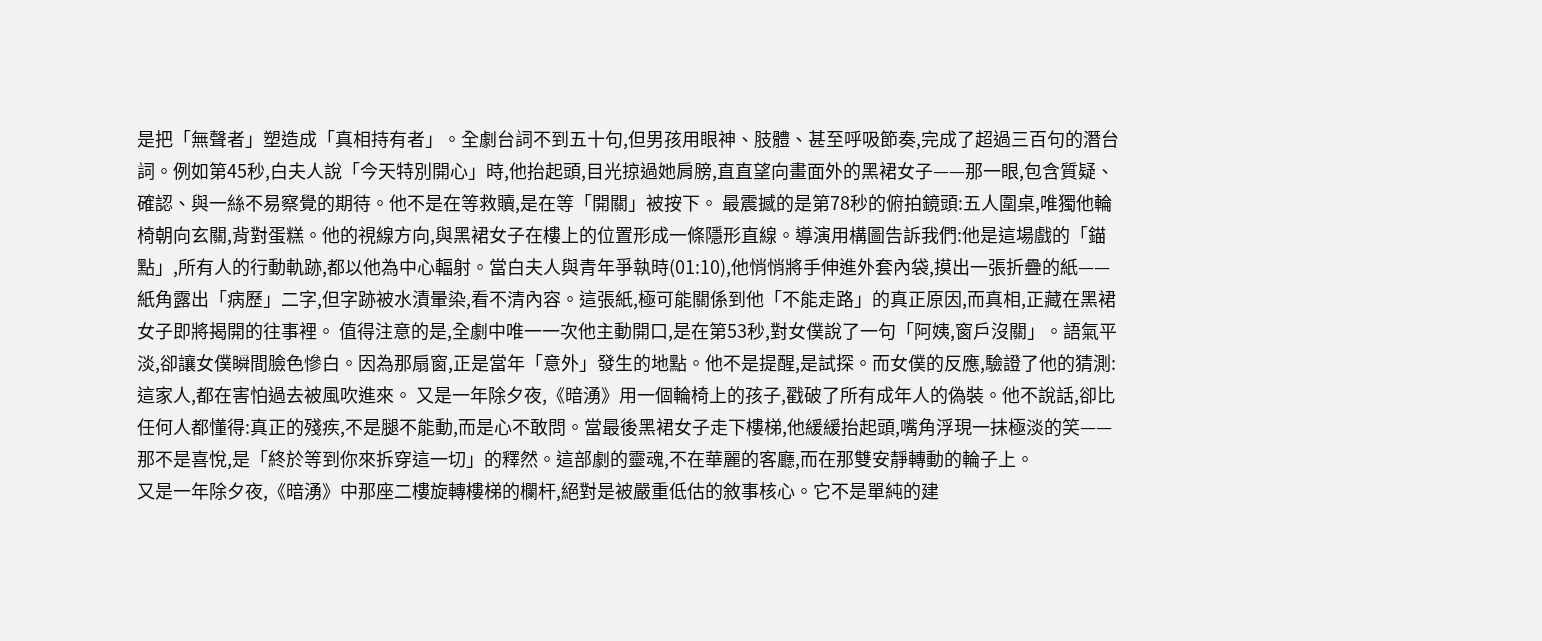是把「無聲者」塑造成「真相持有者」。全劇台詞不到五十句,但男孩用眼神、肢體、甚至呼吸節奏,完成了超過三百句的潛台詞。例如第45秒,白夫人說「今天特別開心」時,他抬起頭,目光掠過她肩膀,直直望向畫面外的黑裙女子——那一眼,包含質疑、確認、與一絲不易察覺的期待。他不是在等救贖,是在等「開關」被按下。 最震撼的是第78秒的俯拍鏡頭:五人圍桌,唯獨他輪椅朝向玄關,背對蛋糕。他的視線方向,與黑裙女子在樓上的位置形成一條隱形直線。導演用構圖告訴我們:他是這場戲的「錨點」,所有人的行動軌跡,都以他為中心輻射。當白夫人與青年爭執時(01:10),他悄悄將手伸進外套內袋,摸出一張折疊的紙——紙角露出「病歷」二字,但字跡被水漬暈染,看不清內容。這張紙,極可能關係到他「不能走路」的真正原因,而真相,正藏在黑裙女子即將揭開的往事裡。 值得注意的是,全劇中唯一一次他主動開口,是在第53秒,對女僕說了一句「阿姨,窗戶沒關」。語氣平淡,卻讓女僕瞬間臉色慘白。因為那扇窗,正是當年「意外」發生的地點。他不是提醒,是試探。而女僕的反應,驗證了他的猜測:這家人,都在害怕過去被風吹進來。 又是一年除夕夜,《暗湧》用一個輪椅上的孩子,戳破了所有成年人的偽裝。他不說話,卻比任何人都懂得:真正的殘疾,不是腿不能動,而是心不敢問。當最後黑裙女子走下樓梯,他緩緩抬起頭,嘴角浮現一抹極淡的笑——那不是喜悅,是「終於等到你來拆穿這一切」的釋然。這部劇的靈魂,不在華麗的客廳,而在那雙安靜轉動的輪子上。
又是一年除夕夜,《暗湧》中那座二樓旋轉樓梯的欄杆,絕對是被嚴重低估的敘事核心。它不是單純的建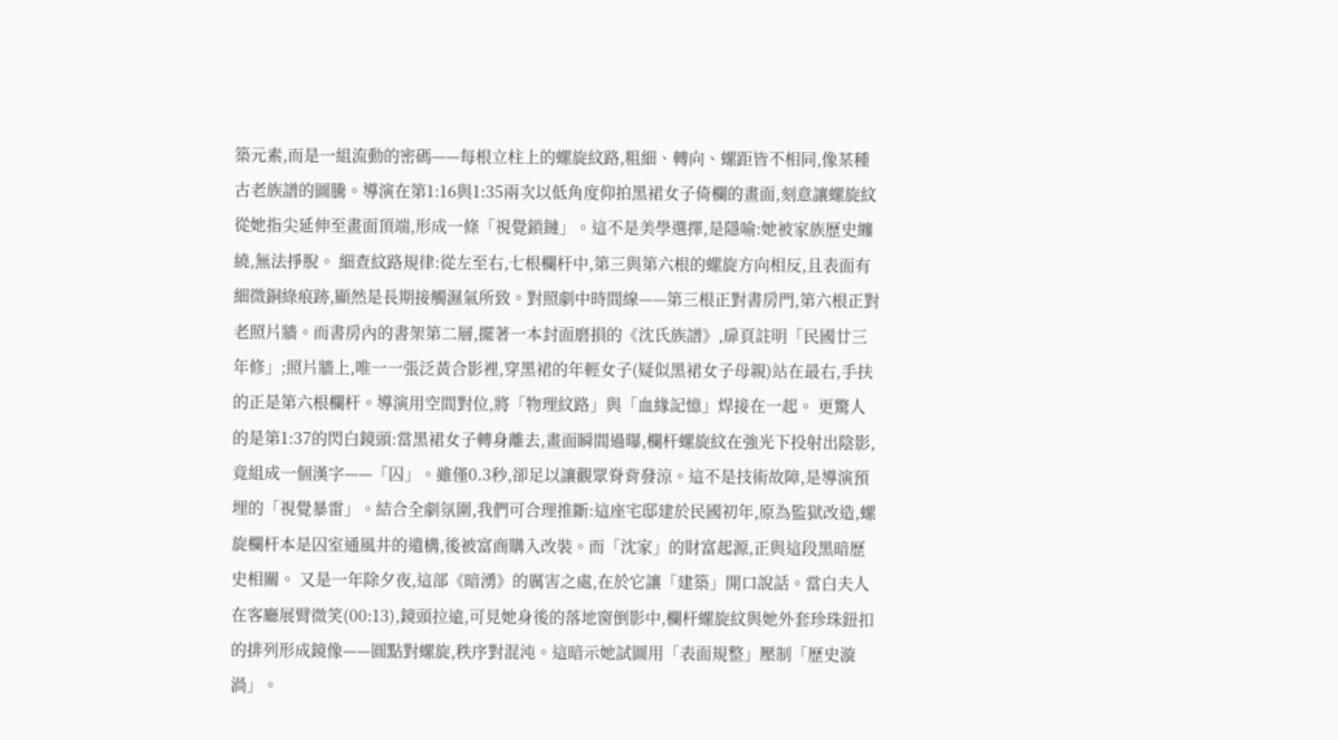築元素,而是一組流動的密碼——每根立柱上的螺旋紋路,粗細、轉向、螺距皆不相同,像某種古老族譜的圖騰。導演在第1:16與1:35兩次以低角度仰拍黑裙女子倚欄的畫面,刻意讓螺旋紋從她指尖延伸至畫面頂端,形成一條「視覺鎖鏈」。這不是美學選擇,是隱喻:她被家族歷史纏繞,無法掙脫。 細查紋路規律:從左至右,七根欄杆中,第三與第六根的螺旋方向相反,且表面有細微銅綠痕跡,顯然是長期接觸濕氣所致。對照劇中時間線——第三根正對書房門,第六根正對老照片牆。而書房內的書架第二層,擺著一本封面磨損的《沈氏族譜》,扉頁註明「民國廿三年修」;照片牆上,唯一一張泛黃合影裡,穿黑裙的年輕女子(疑似黑裙女子母親)站在最右,手扶的正是第六根欄杆。導演用空間對位,將「物理紋路」與「血緣記憶」焊接在一起。 更驚人的是第1:37的閃白鏡頭:當黑裙女子轉身離去,畫面瞬間過曝,欄杆螺旋紋在強光下投射出陰影,竟組成一個漢字——「囚」。雖僅0.3秒,卻足以讓觀眾脊背發涼。這不是技術故障,是導演預埋的「視覺暴雷」。結合全劇氛圍,我們可合理推斷:這座宅邸建於民國初年,原為監獄改造,螺旋欄杆本是囚室通風井的遺構,後被富商購入改裝。而「沈家」的財富起源,正與這段黑暗歷史相關。 又是一年除夕夜,這部《暗湧》的厲害之處,在於它讓「建築」開口說話。當白夫人在客廳展臂微笑(00:13),鏡頭拉遠,可見她身後的落地窗倒影中,欄杆螺旋紋與她外套珍珠鈕扣的排列形成鏡像——圓點對螺旋,秩序對混沌。這暗示她試圖用「表面規整」壓制「歷史漩渦」。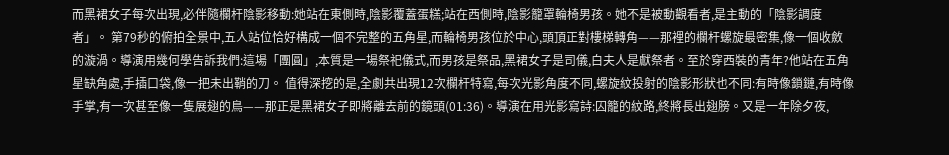而黑裙女子每次出現,必伴隨欄杆陰影移動:她站在東側時,陰影覆蓋蛋糕;站在西側時,陰影籠罩輪椅男孩。她不是被動觀看者,是主動的「陰影調度者」。 第79秒的俯拍全景中,五人站位恰好構成一個不完整的五角星,而輪椅男孩位於中心,頭頂正對樓梯轉角——那裡的欄杆螺旋最密集,像一個收斂的漩渦。導演用幾何學告訴我們:這場「團圓」,本質是一場祭祀儀式,而男孩是祭品,黑裙女子是司儀,白夫人是獻祭者。至於穿西裝的青年?他站在五角星缺角處,手插口袋,像一把未出鞘的刀。 值得深挖的是,全劇共出現12次欄杆特寫,每次光影角度不同,螺旋紋投射的陰影形狀也不同:有時像鎖鏈,有時像手掌,有一次甚至像一隻展翅的鳥——那正是黑裙女子即將離去前的鏡頭(01:36)。導演在用光影寫詩:囚籠的紋路,終將長出翅膀。又是一年除夕夜,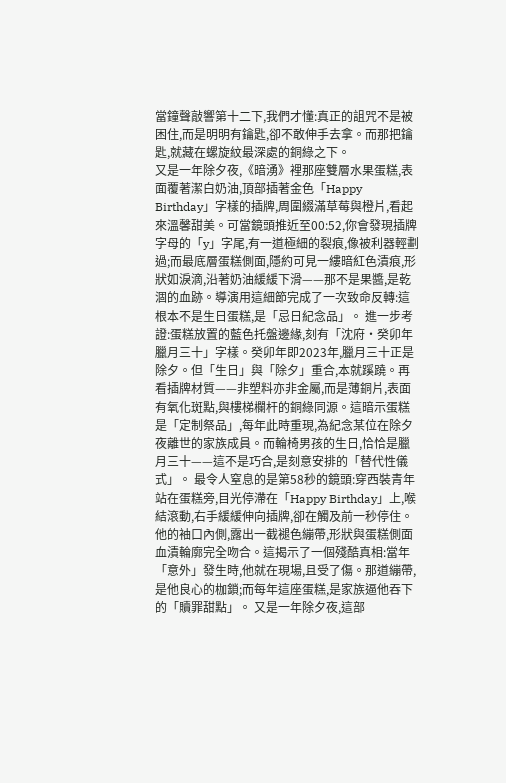當鐘聲敲響第十二下,我們才懂:真正的詛咒不是被困住,而是明明有鑰匙,卻不敢伸手去拿。而那把鑰匙,就藏在螺旋紋最深處的銅綠之下。
又是一年除夕夜,《暗湧》裡那座雙層水果蛋糕,表面覆著潔白奶油,頂部插著金色「Happy Birthday」字樣的插牌,周圍綴滿草莓與橙片,看起來溫馨甜美。可當鏡頭推近至00:52,你會發現插牌字母的「y」字尾,有一道極細的裂痕,像被利器輕劃過;而最底層蛋糕側面,隱約可見一縷暗紅色漬痕,形狀如淚滴,沿著奶油緩緩下滑——那不是果醬,是乾涸的血跡。導演用這細節完成了一次致命反轉:這根本不是生日蛋糕,是「忌日紀念品」。 進一步考證:蛋糕放置的藍色托盤邊緣,刻有「沈府·癸卯年臘月三十」字樣。癸卯年即2023年,臘月三十正是除夕。但「生日」與「除夕」重合,本就蹊蹺。再看插牌材質——非塑料亦非金屬,而是薄銅片,表面有氧化斑點,與樓梯欄杆的銅綠同源。這暗示蛋糕是「定制祭品」,每年此時重現,為紀念某位在除夕夜離世的家族成員。而輪椅男孩的生日,恰恰是臘月三十——這不是巧合,是刻意安排的「替代性儀式」。 最令人窒息的是第58秒的鏡頭:穿西裝青年站在蛋糕旁,目光停滯在「Happy Birthday」上,喉結滾動,右手緩緩伸向插牌,卻在觸及前一秒停住。他的袖口內側,露出一截褪色繃帶,形狀與蛋糕側面血漬輪廓完全吻合。這揭示了一個殘酷真相:當年「意外」發生時,他就在現場,且受了傷。那道繃帶,是他良心的枷鎖;而每年這座蛋糕,是家族逼他吞下的「贖罪甜點」。 又是一年除夕夜,這部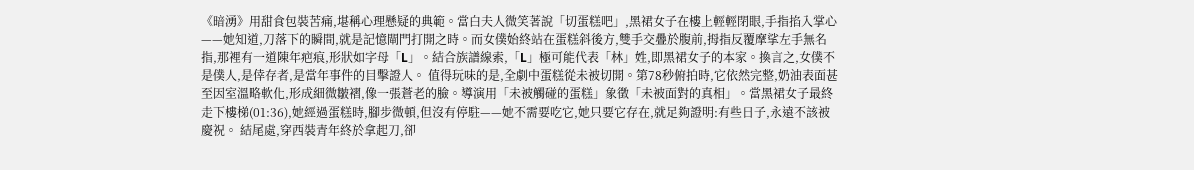《暗湧》用甜食包裝苦痛,堪稱心理懸疑的典範。當白夫人微笑著說「切蛋糕吧」,黑裙女子在樓上輕輕閉眼,手指掐入掌心——她知道,刀落下的瞬間,就是記憶閘門打開之時。而女僕始終站在蛋糕斜後方,雙手交疊於腹前,拇指反覆摩挲左手無名指,那裡有一道陳年疤痕,形狀如字母「L」。結合族譜線索,「L」極可能代表「林」姓,即黑裙女子的本家。換言之,女僕不是僕人,是倖存者,是當年事件的目擊證人。 值得玩味的是,全劇中蛋糕從未被切開。第78秒俯拍時,它依然完整,奶油表面甚至因室溫略軟化,形成細微皺褶,像一張蒼老的臉。導演用「未被觸碰的蛋糕」象徵「未被面對的真相」。當黑裙女子最終走下樓梯(01:36),她經過蛋糕時,腳步微頓,但沒有停駐——她不需要吃它,她只要它存在,就足夠證明:有些日子,永遠不該被慶祝。 結尾處,穿西裝青年終於拿起刀,卻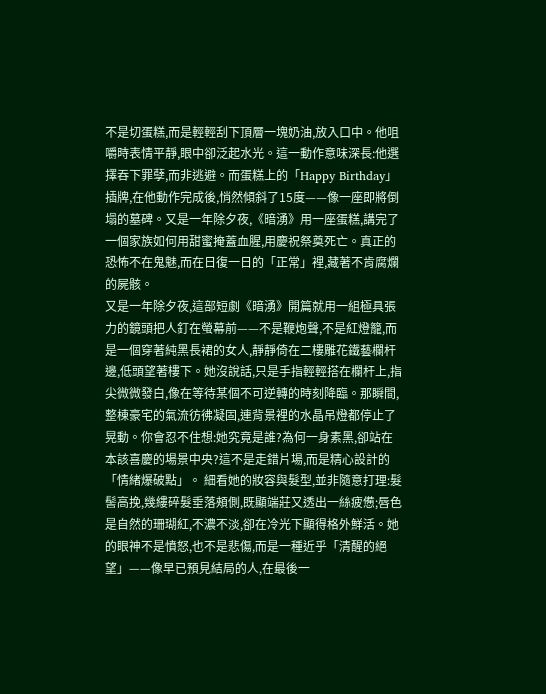不是切蛋糕,而是輕輕刮下頂層一塊奶油,放入口中。他咀嚼時表情平靜,眼中卻泛起水光。這一動作意味深長:他選擇吞下罪孽,而非逃避。而蛋糕上的「Happy Birthday」插牌,在他動作完成後,悄然傾斜了15度——像一座即將倒塌的墓碑。又是一年除夕夜,《暗湧》用一座蛋糕,講完了一個家族如何用甜蜜掩蓋血腥,用慶祝祭奠死亡。真正的恐怖不在鬼魅,而在日復一日的「正常」裡,藏著不肯腐爛的屍骸。
又是一年除夕夜,這部短劇《暗湧》開篇就用一組極具張力的鏡頭把人釘在螢幕前——不是鞭炮聲,不是紅燈籠,而是一個穿著純黑長裙的女人,靜靜倚在二樓雕花鐵藝欄杆邊,低頭望著樓下。她沒說話,只是手指輕輕搭在欄杆上,指尖微微發白,像在等待某個不可逆轉的時刻降臨。那瞬間,整棟豪宅的氣流彷彿凝固,連背景裡的水晶吊燈都停止了晃動。你會忍不住想:她究竟是誰?為何一身素黑,卻站在本該喜慶的場景中央?這不是走錯片場,而是精心設計的「情緒爆破點」。 細看她的妝容與髮型,並非隨意打理:髮髻高挽,幾縷碎髮垂落頰側,既顯端莊又透出一絲疲憊;唇色是自然的珊瑚紅,不濃不淡,卻在冷光下顯得格外鮮活。她的眼神不是憤怒,也不是悲傷,而是一種近乎「清醒的絕望」——像早已預見結局的人,在最後一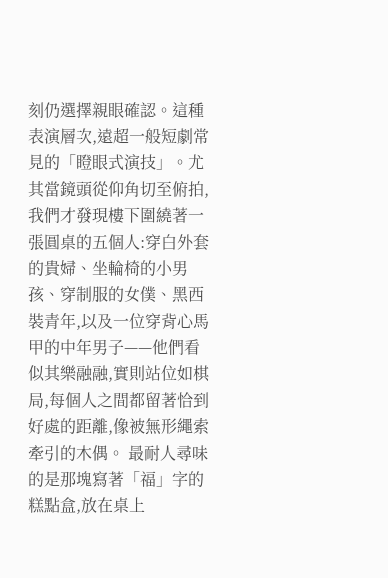刻仍選擇親眼確認。這種表演層次,遠超一般短劇常見的「瞪眼式演技」。尤其當鏡頭從仰角切至俯拍,我們才發現樓下圍繞著一張圓桌的五個人:穿白外套的貴婦、坐輪椅的小男孩、穿制服的女僕、黑西裝青年,以及一位穿背心馬甲的中年男子——他們看似其樂融融,實則站位如棋局,每個人之間都留著恰到好處的距離,像被無形繩索牽引的木偶。 最耐人尋味的是那塊寫著「福」字的糕點盒,放在桌上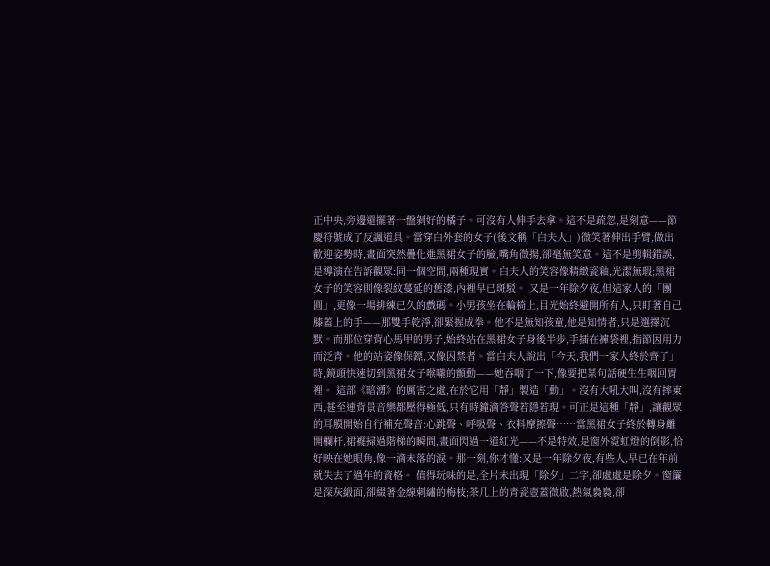正中央,旁邊還擺著一盤剝好的橘子。可沒有人伸手去拿。這不是疏忽,是刻意——節慶符號成了反諷道具。當穿白外套的女子(後文稱「白夫人」)微笑著伸出手臂,做出歡迎姿勢時,畫面突然疊化進黑裙女子的臉,嘴角微揚,卻毫無笑意。這不是剪輯錯誤,是導演在告訴觀眾:同一個空間,兩種現實。白夫人的笑容像精緻瓷釉,光潔無瑕;黑裙女子的笑容則像裂紋蔓延的舊漆,內裡早已斑駁。 又是一年除夕夜,但這家人的「團圓」,更像一場排練已久的戲碼。小男孩坐在輪椅上,目光始終避開所有人,只盯著自己膝蓋上的手——那雙手乾淨,卻緊握成拳。他不是無知孩童,他是知情者,只是選擇沉默。而那位穿背心馬甲的男子,始終站在黑裙女子身後半步,手插在褲袋裡,指節因用力而泛青。他的站姿像保鏢,又像囚禁者。當白夫人說出「今天,我們一家人終於齊了」時,鏡頭快速切到黑裙女子喉嚨的顫動——她吞咽了一下,像要把某句話硬生生咽回胃裡。 這部《暗湧》的厲害之處,在於它用「靜」製造「動」。沒有大吼大叫,沒有摔東西,甚至連背景音樂都壓得極低,只有時鐘滴答聲若隱若現。可正是這種「靜」,讓觀眾的耳膜開始自行補充聲音:心跳聲、呼吸聲、衣料摩擦聲……當黑裙女子終於轉身離開欄杆,裙襬掃過階梯的瞬間,畫面閃過一道紅光——不是特效,是窗外霓虹燈的倒影,恰好映在她眼角,像一滴未落的淚。那一刻,你才懂:又是一年除夕夜,有些人,早已在年前就失去了過年的資格。 值得玩味的是,全片未出現「除夕」二字,卻處處是除夕。窗簾是深灰緞面,卻綴著金線刺繡的梅枝;茶几上的青瓷壺蓋微啟,熱氣裊裊,卻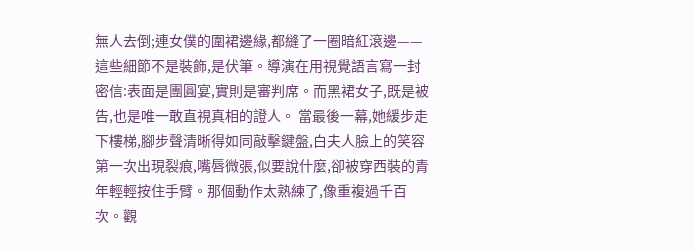無人去倒;連女僕的圍裙邊緣,都縫了一圈暗紅滾邊——這些細節不是裝飾,是伏筆。導演在用視覺語言寫一封密信:表面是團圓宴,實則是審判席。而黑裙女子,既是被告,也是唯一敢直視真相的證人。 當最後一幕,她緩步走下樓梯,腳步聲清晰得如同敲擊鍵盤,白夫人臉上的笑容第一次出現裂痕,嘴唇微張,似要說什麼,卻被穿西裝的青年輕輕按住手臂。那個動作太熟練了,像重複過千百次。觀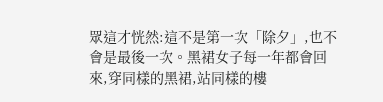眾這才恍然:這不是第一次「除夕」,也不會是最後一次。黑裙女子每一年都會回來,穿同樣的黑裙,站同樣的樓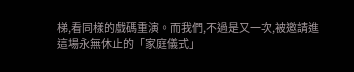梯,看同樣的戲碼重演。而我們,不過是又一次,被邀請進這場永無休止的「家庭儀式」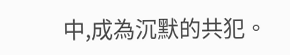中,成為沉默的共犯。